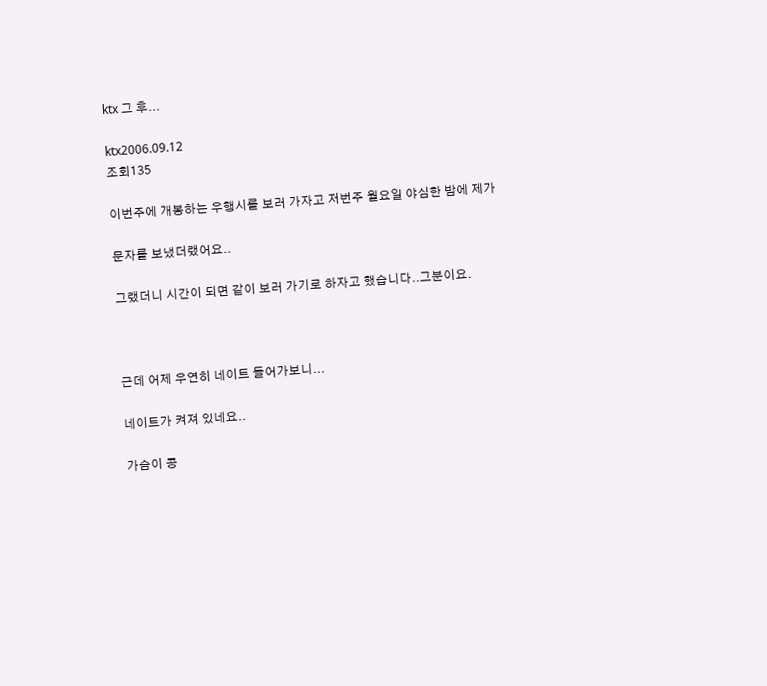ktx 그 후...

ktx2006.09.12
조회135

이번주에 개봉하는 우행시를 보러 가자고 저번주 월요일 야심한 밤에 제가

문자를 보냈더랬어요..

그랬더니 시간이 되면 같이 보러 가기로 하자고 했습니다..그분이요.



근데 어제 우연히 네이트 들어가보니...

네이트가 켜져 있네요..

가슴이 콩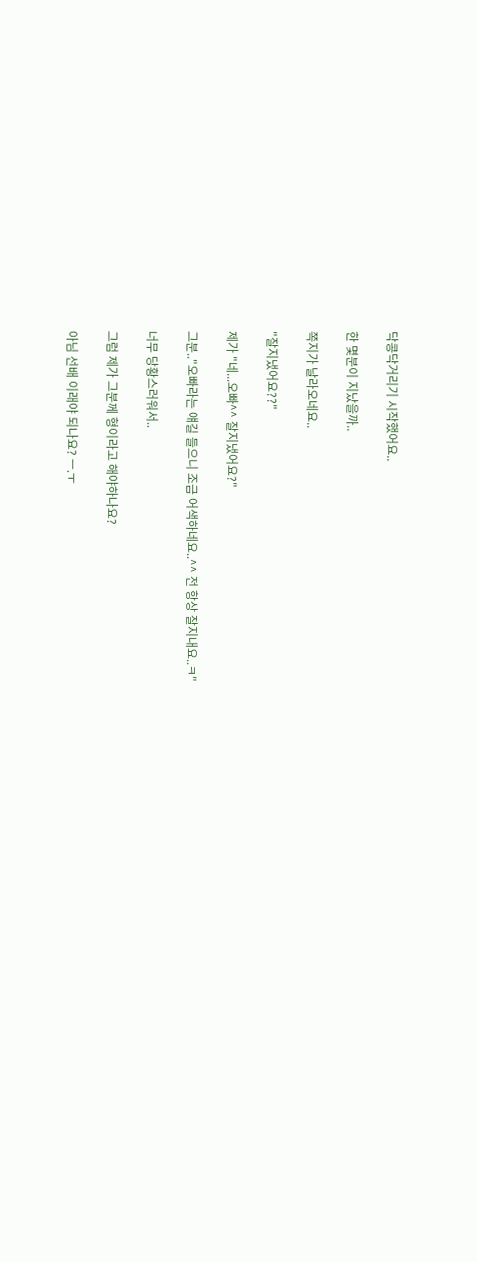닥콩닥거리기 시작했어요..

한 몇분이 지났을까..

쪽지가 날라오네요..

"잘지냈어요??"

제가 "네...오빠^^ 잘지냈어요?"

그분.."오빠라는 얘길 들으니 조금 어색하네요..^^ 전 항상 잘지내요..ㅋ"

너무 당황스러워서..

그럼 제가 그분께 형이라고 해야하나요?

아님 선배 이래야 되나요? ㅡ.ㅜ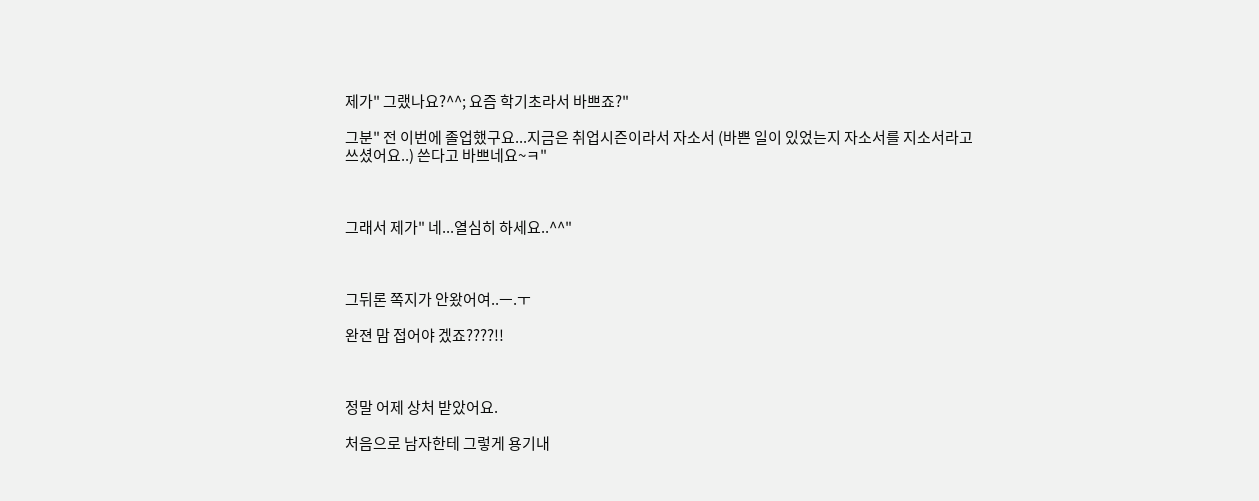제가" 그랬나요?^^; 요즘 학기초라서 바쁘죠?"

그분" 전 이번에 졸업했구요...지금은 취업시즌이라서 자소서 (바쁜 일이 있었는지 자소서를 지소서라고 쓰셨어요..) 쓴다고 바쁘네요~ㅋ"



그래서 제가" 네...열심히 하세요..^^"



그뒤론 쪽지가 안왔어여..ㅡ.ㅜ

완젼 맘 접어야 겠죠????!!



정말 어제 상처 받았어요.

처음으로 남자한테 그렇게 용기내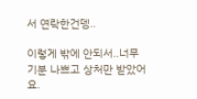서 연락한건뎅..

이렇게 밖에 안되서..너무 기분 나쁘고 상처만 받았어요.